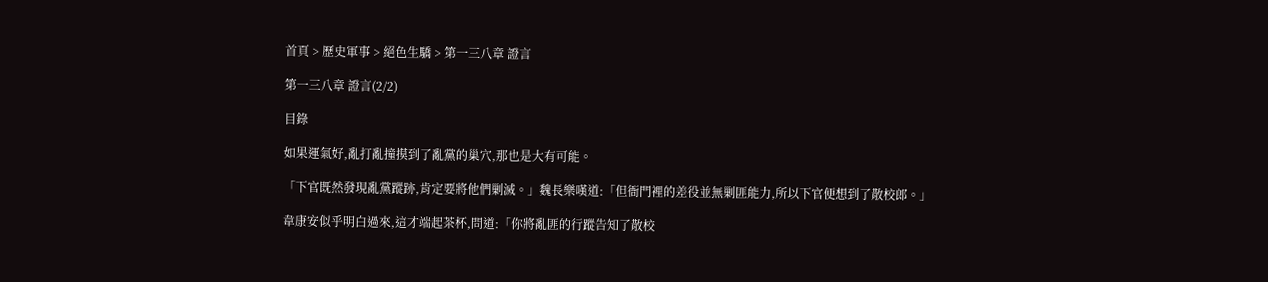首頁 > 歷史軍事 > 絕色生驕 > 第一三八章 證言

第一三八章 證言(2/2)

目錄

如果運氣好,亂打亂撞摸到了亂黨的巢穴,那也是大有可能。

「下官既然發現亂黨蹤跡,肯定要將他們剿滅。」魏長樂嘆道:「但衙門裡的差役並無剿匪能力,所以下官便想到了散校郎。」

韋康安似乎明白過來,這才端起茶杯,問道:「你將亂匪的行蹤告知了散校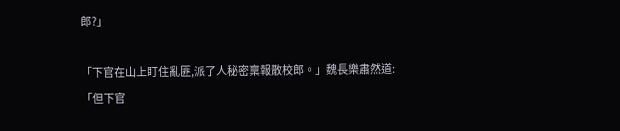郎?」

「下官在山上盯住亂匪,派了人秘密稟報散校郎。」魏長樂肅然道:「但下官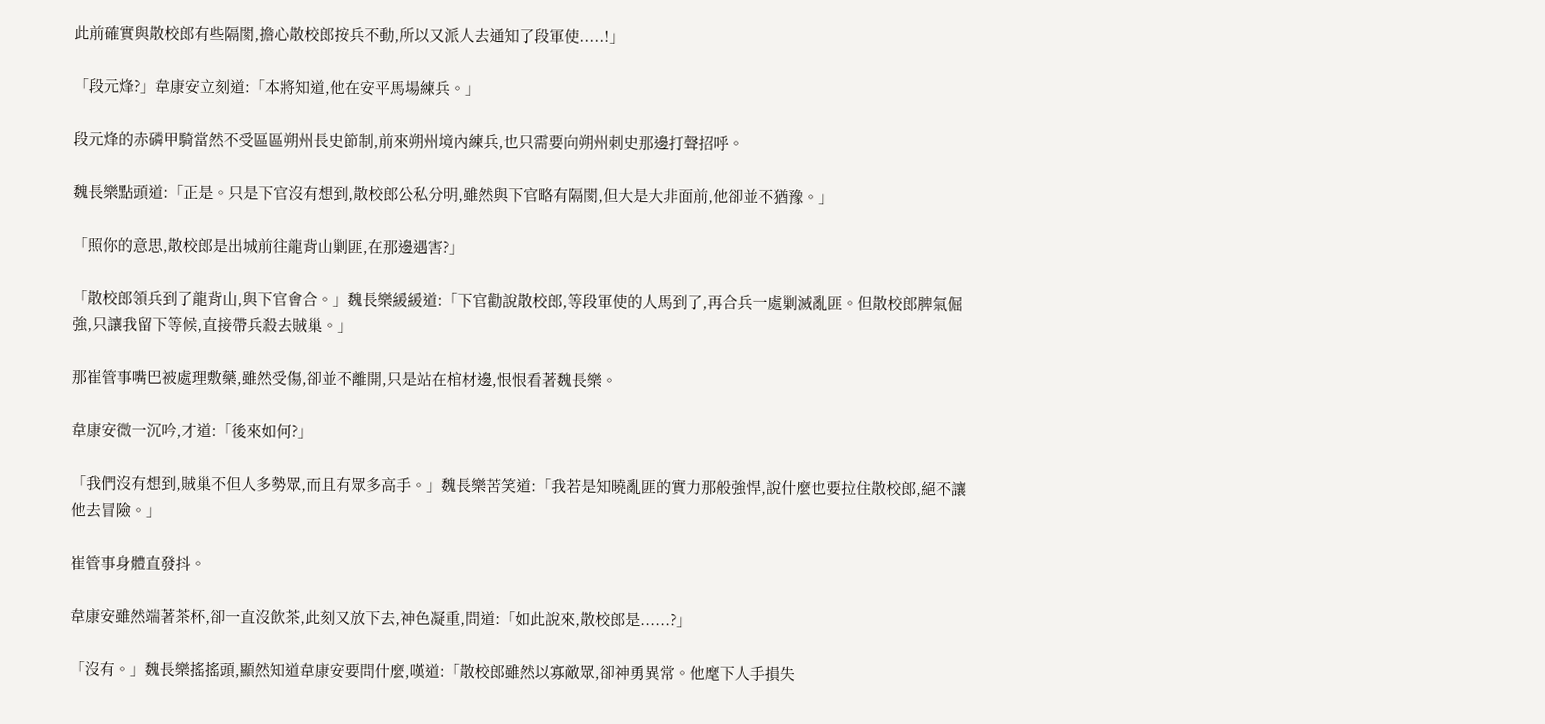此前確實與散校郎有些隔閡,擔心散校郎按兵不動,所以又派人去通知了段軍使.....!」

「段元烽?」韋康安立刻道:「本將知道,他在安平馬場練兵。」

段元烽的赤磷甲騎當然不受區區朔州長史節制,前來朔州境內練兵,也只需要向朔州刺史那邊打聲招呼。

魏長樂點頭道:「正是。只是下官沒有想到,散校郎公私分明,雖然與下官略有隔閡,但大是大非面前,他卻並不猶豫。」

「照你的意思,散校郎是出城前往龍背山剿匪,在那邊遇害?」

「散校郎領兵到了龍背山,與下官會合。」魏長樂緩緩道:「下官勸說散校郎,等段軍使的人馬到了,再合兵一處剿滅亂匪。但散校郎脾氣倔強,只讓我留下等候,直接帶兵殺去賊巢。」

那崔管事嘴巴被處理敷藥,雖然受傷,卻並不離開,只是站在棺材邊,恨恨看著魏長樂。

韋康安微一沉吟,才道:「後來如何?」

「我們沒有想到,賊巢不但人多勢眾,而且有眾多高手。」魏長樂苦笑道:「我若是知曉亂匪的實力那般強悍,說什麼也要拉住散校郎,絕不讓他去冒險。」

崔管事身體直發抖。

韋康安雖然端著茶杯,卻一直沒飲茶,此刻又放下去,神色凝重,問道:「如此說來,散校郎是......?」

「沒有。」魏長樂搖搖頭,顯然知道韋康安要問什麼,嘆道:「散校郎雖然以寡敵眾,卻神勇異常。他麾下人手損失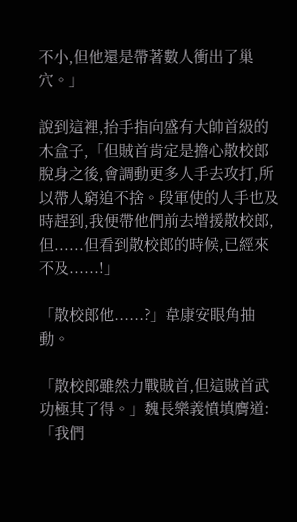不小,但他還是帶著數人衝出了巢穴。」

說到這裡,抬手指向盛有大帥首級的木盒子,「但賊首肯定是擔心散校郎脫身之後,會調動更多人手去攻打,所以帶人窮追不捨。段軍使的人手也及時趕到,我便帶他們前去增援散校郎,但......但看到散校郎的時候,已經來不及......!」

「散校郎他......?」韋康安眼角抽動。

「散校郎雖然力戰賊首,但這賊首武功極其了得。」魏長樂義憤填膺道:「我們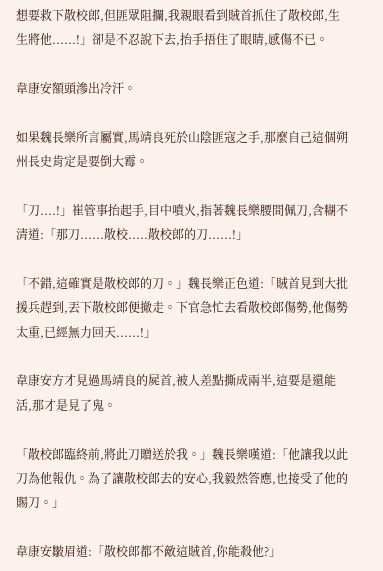想要救下散校郎,但匪眾阻攔,我親眼看到賊首抓住了散校郎,生生將他......!」卻是不忍說下去,抬手捂住了眼睛,感傷不已。

韋康安額頭滲出冷汗。

如果魏長樂所言屬實,馬靖良死於山陰匪寇之手,那麼自己這個朔州長史肯定是要倒大霉。

「刀....!」崔管事抬起手,目中噴火,指著魏長樂腰間佩刀,含糊不清道:「那刀......散校.....散校郎的刀......!」

「不錯,這確實是散校郎的刀。」魏長樂正色道:「賊首見到大批援兵趕到,丟下散校郎便撤走。下官急忙去看散校郎傷勢,他傷勢太重,已經無力回天......!」

韋康安方才見過馬靖良的屍首,被人差點撕成兩半,這要是還能活,那才是見了鬼。

「散校郎臨終前,將此刀贈送於我。」魏長樂嘆道:「他讓我以此刀為他報仇。為了讓散校郎去的安心,我毅然答應,也接受了他的賜刀。」

韋康安皺眉道:「散校郎都不敵這賊首,你能殺他?」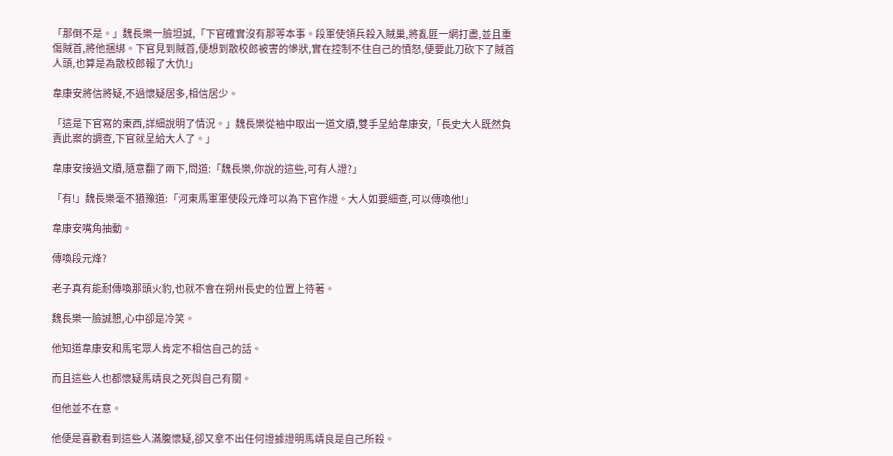「那倒不是。」魏長樂一臉坦誠,「下官確實沒有那等本事。段軍使領兵殺入賊巢,將亂匪一網打盡,並且重傷賊首,將他捆綁。下官見到賊首,便想到散校郎被害的慘狀,實在控制不住自己的憤怒,便要此刀砍下了賊首人頭,也算是為散校郎報了大仇!」

韋康安將信將疑,不過懷疑居多,相信居少。

「這是下官寫的東西,詳細說明了情況。」魏長樂從袖中取出一道文牘,雙手呈給韋康安,「長史大人既然負責此案的調查,下官就呈給大人了。」

韋康安接過文牘,隨意翻了兩下,問道:「魏長樂,你說的這些,可有人證?」

「有!」魏長樂毫不猶豫道:「河東馬軍軍使段元烽可以為下官作證。大人如要細查,可以傳喚他!」

韋康安嘴角抽動。

傳喚段元烽?

老子真有能耐傳喚那頭火豹,也就不會在朔州長史的位置上待著。

魏長樂一臉誠懇,心中卻是冷笑。

他知道韋康安和馬宅眾人肯定不相信自己的話。

而且這些人也都懷疑馬靖良之死與自己有關。

但他並不在意。

他便是喜歡看到這些人滿腹懷疑,卻又拿不出任何證據證明馬靖良是自己所殺。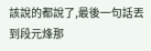該說的都說了,最後一句話丟到段元烽那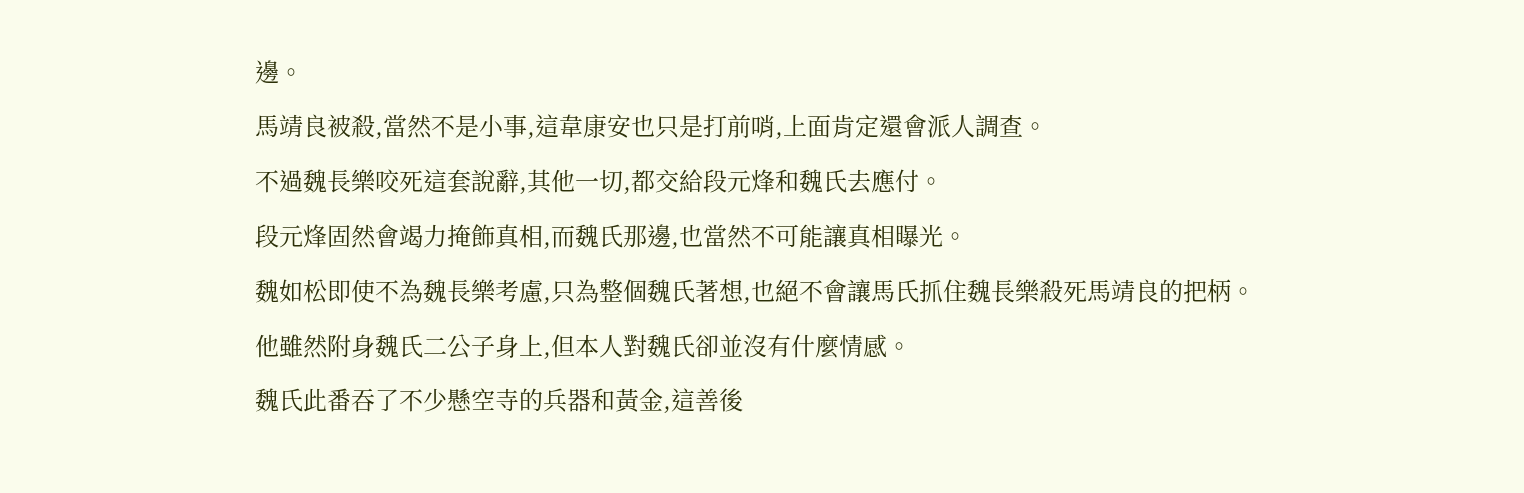邊。

馬靖良被殺,當然不是小事,這韋康安也只是打前哨,上面肯定還會派人調查。

不過魏長樂咬死這套說辭,其他一切,都交給段元烽和魏氏去應付。

段元烽固然會竭力掩飾真相,而魏氏那邊,也當然不可能讓真相曝光。

魏如松即使不為魏長樂考慮,只為整個魏氏著想,也絕不會讓馬氏抓住魏長樂殺死馬靖良的把柄。

他雖然附身魏氏二公子身上,但本人對魏氏卻並沒有什麼情感。

魏氏此番吞了不少懸空寺的兵器和黃金,這善後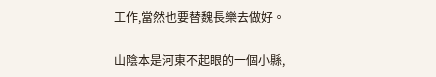工作,當然也要替魏長樂去做好。

山陰本是河東不起眼的一個小縣,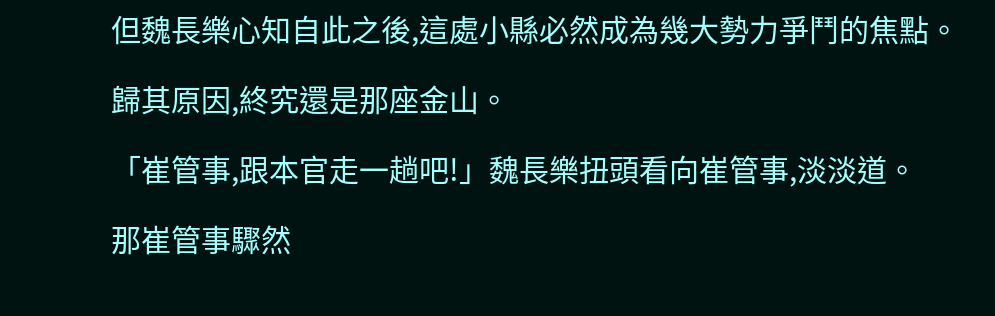但魏長樂心知自此之後,這處小縣必然成為幾大勢力爭鬥的焦點。

歸其原因,終究還是那座金山。

「崔管事,跟本官走一趟吧!」魏長樂扭頭看向崔管事,淡淡道。

那崔管事驟然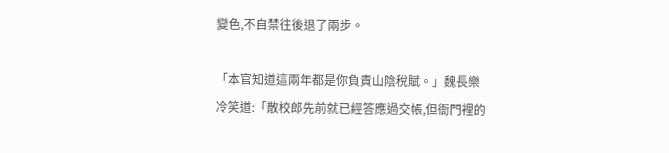變色,不自禁往後退了兩步。

「本官知道這兩年都是你負責山陰稅賦。」魏長樂冷笑道:「散校郎先前就已經答應過交帳,但衙門裡的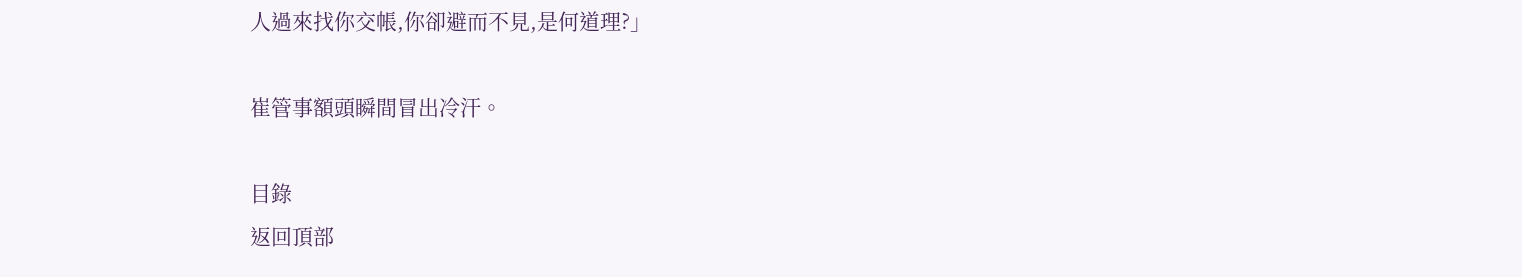人過來找你交帳,你卻避而不見,是何道理?」

崔管事額頭瞬間冒出冷汗。

目錄
返回頂部